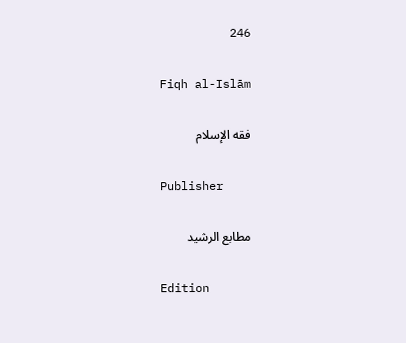246

Fiqh al-Islām

فقه الإسلام

Publisher

مطابع الرشيد

Edition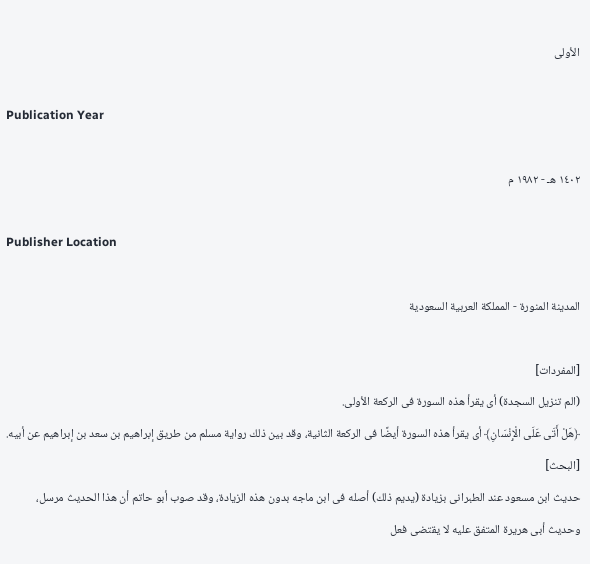الأولى

Publication Year

١٤٠٢ هـ - ١٩٨٢ م

Publisher Location

المدينة المنورة - المملكة العربية السعودية

[المفردات]
(الم تنزيل السجدة) أى يقرأ هذه السورة فى الركعة الأولى.
﴿هَلْ أَتَى عَلَى الْإِنْسَانِ﴾ أى يقرأ هذه السورة أيضًا فى الركعة الثانية، وقد بين ذلك رواية مسلم من طريق إبراهيم بن سعد بن إبراهيم عن أبيه.
[البحث]
حديث ابن مسعود عند الطبرانى بزيادة (يديم ذلك) أصله فى ابن ماجه بدون هذه الزيادة، وقد صوب أبو حاتم أن هذا الحديث مرسل، وحديث أبى هريرة المتفق عليه لا يقتضى فعل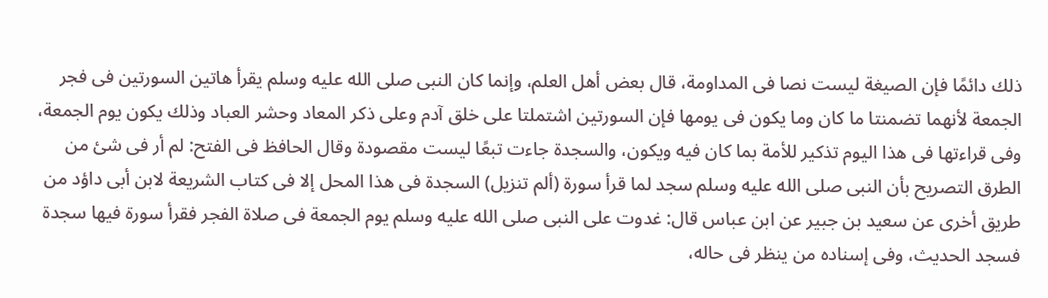ذلك دائمًا فإن الصيغة ليست نصا فى المداومة، قال بعض أهل العلم، وإنما كان النبى صلى الله عليه وسلم يقرأ هاتين السورتين فى فجر الجمعة لأنهما تضمنتا ما كان وما يكون فى يومها فإن السورتين اشتملتا على خلق آدم وعلى ذكر المعاد وحشر العباد وذلك يكون يوم الجمعة، وفى قراءتها فى هذا اليوم تذكير للأمة بما كان فيه ويكون، والسجدة جاءت تبعًا ليست مقصودة وقال الحافظ فى الفتح: لم أر فى شئ من الطرق التصريح بأن النبى صلى الله عليه وسلم سجد لما قرأ سورة (ألم تنزيل) السجدة فى هذا المحل إلا فى كتاب الشريعة لابن أبى داؤد من طريق أخرى عن سعيد بن جبير عن ابن عباس قال: غدوت على النبى صلى الله عليه وسلم يوم الجمعة فى صلاة الفجر فقرأ سورة فيها سجدة فسجد الحديث، وفى إسناده من ينظر فى حاله،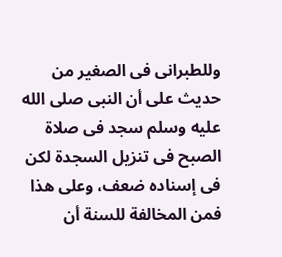وللطبرانى فى الصغير من حديث على أن النبى صلى الله عليه وسلم سجد فى صلاة الصبح فى تنزيل السجدة لكن فى إسناده ضعف، وعلى هذا فمن المخالفة للسنة أن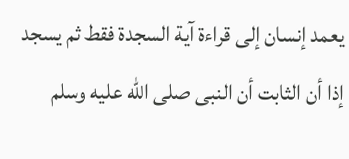يعمد إنسان إلى قراءة آية السجدة فقط ثم يسجد إذا أن الثابت أن النبى صلى الله عليه وسلم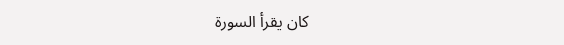كان يقرأ السورة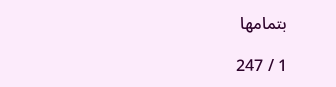بتمامها

1 / 247